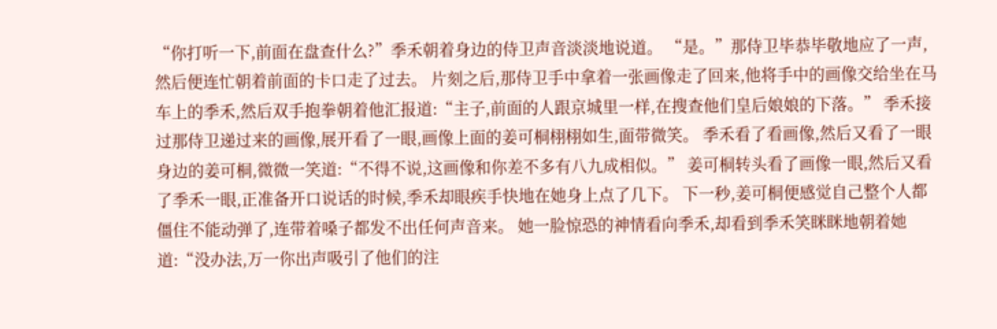“你打听一下,前面在盘查什么?”季禾朝着身边的侍卫声音淡淡地说道。 “是。”那侍卫毕恭毕敬地应了一声,然后便连忙朝着前面的卡口走了过去。 片刻之后,那侍卫手中拿着一张画像走了回来,他将手中的画像交给坐在马车上的季禾,然后双手抱拳朝着他汇报道:“主子,前面的人跟京城里一样,在搜查他们皇后娘娘的下落。” 季禾接过那侍卫递过来的画像,展开看了一眼,画像上面的姜可桐栩栩如生,面带微笑。 季禾看了看画像,然后又看了一眼身边的姜可桐,微微一笑道:“不得不说,这画像和你差不多有八九成相似。” 姜可桐转头看了画像一眼,然后又看了季禾一眼,正准备开口说话的时候,季禾却眼疾手快地在她身上点了几下。 下一秒,姜可桐便感觉自己整个人都僵住不能动弹了,连带着嗓子都发不出任何声音来。 她一脸惊恐的神情看向季禾,却看到季禾笑眯眯地朝着她道:“没办法,万一你出声吸引了他们的注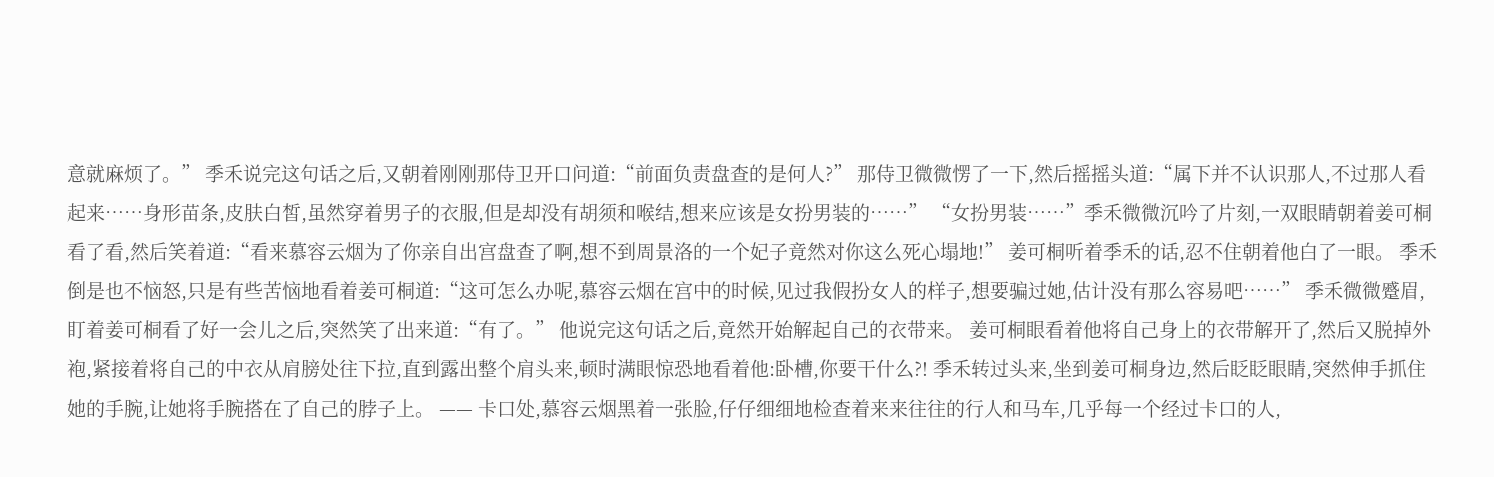意就麻烦了。” 季禾说完这句话之后,又朝着刚刚那侍卫开口问道:“前面负责盘查的是何人?” 那侍卫微微愣了一下,然后摇摇头道:“属下并不认识那人,不过那人看起来……身形苗条,皮肤白皙,虽然穿着男子的衣服,但是却没有胡须和喉结,想来应该是女扮男装的……” “女扮男装……”季禾微微沉吟了片刻,一双眼睛朝着姜可桐看了看,然后笑着道:“看来慕容云烟为了你亲自出宫盘查了啊,想不到周景洛的一个妃子竟然对你这么死心塌地!” 姜可桐听着季禾的话,忍不住朝着他白了一眼。 季禾倒是也不恼怒,只是有些苦恼地看着姜可桐道:“这可怎么办呢,慕容云烟在宫中的时候,见过我假扮女人的样子,想要骗过她,估计没有那么容易吧……” 季禾微微蹙眉,盯着姜可桐看了好一会儿之后,突然笑了出来道:“有了。” 他说完这句话之后,竟然开始解起自己的衣带来。 姜可桐眼看着他将自己身上的衣带解开了,然后又脱掉外袍,紧接着将自己的中衣从肩膀处往下拉,直到露出整个肩头来,顿时满眼惊恐地看着他:卧槽,你要干什么?! 季禾转过头来,坐到姜可桐身边,然后眨眨眼睛,突然伸手抓住她的手腕,让她将手腕搭在了自己的脖子上。 —— 卡口处,慕容云烟黑着一张脸,仔仔细细地检查着来来往往的行人和马车,几乎每一个经过卡口的人,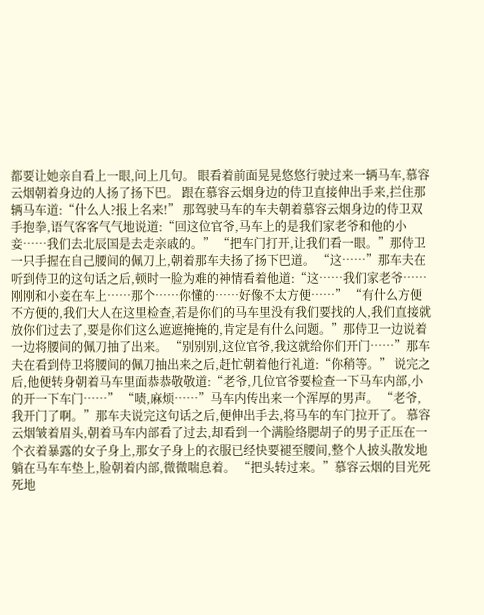都要让她亲自看上一眼,问上几句。 眼看着前面晃晃悠悠行驶过来一辆马车,慕容云烟朝着身边的人扬了扬下巴。 跟在慕容云烟身边的侍卫直接伸出手来,拦住那辆马车道:“什么人?报上名来!” 那驾驶马车的车夫朝着慕容云烟身边的侍卫双手抱拳,语气客客气气地说道:“回这位官爷,马车上的是我们家老爷和他的小妾……我们去北辰国是去走亲戚的。” “把车门打开,让我们看一眼。”那侍卫一只手握在自己腰间的佩刀上,朝着那车夫扬了扬下巴道。 “这……”那车夫在听到侍卫的这句话之后,顿时一脸为难的神情看着他道:“这……我们家老爷……刚刚和小妾在车上……那个……你懂的……好像不太方便……” “有什么方便不方便的,我们大人在这里检查,若是你们的马车里没有我们要找的人,我们直接就放你们过去了,要是你们这么遮遮掩掩的,肯定是有什么问题。”那侍卫一边说着一边将腰间的佩刀抽了出来。 “别别别,这位官爷,我这就给你们开门……”那车夫在看到侍卫将腰间的佩刀抽出来之后,赶忙朝着他行礼道:“你稍等。” 说完之后,他便转身朝着马车里面恭恭敬敬道:“老爷,几位官爷要检查一下马车内部,小的开一下车门……” “啧,麻烦……”马车内传出来一个浑厚的男声。 “老爷,我开门了啊。”那车夫说完这句话之后,便伸出手去,将马车的车门拉开了。 慕容云烟皱着眉头,朝着马车内部看了过去,却看到一个满脸络腮胡子的男子正压在一个衣着暴露的女子身上,那女子身上的衣服已经快要褪至腰间,整个人披头散发地躺在马车车垫上,脸朝着内部,微微喘息着。 “把头转过来。”慕容云烟的目光死死地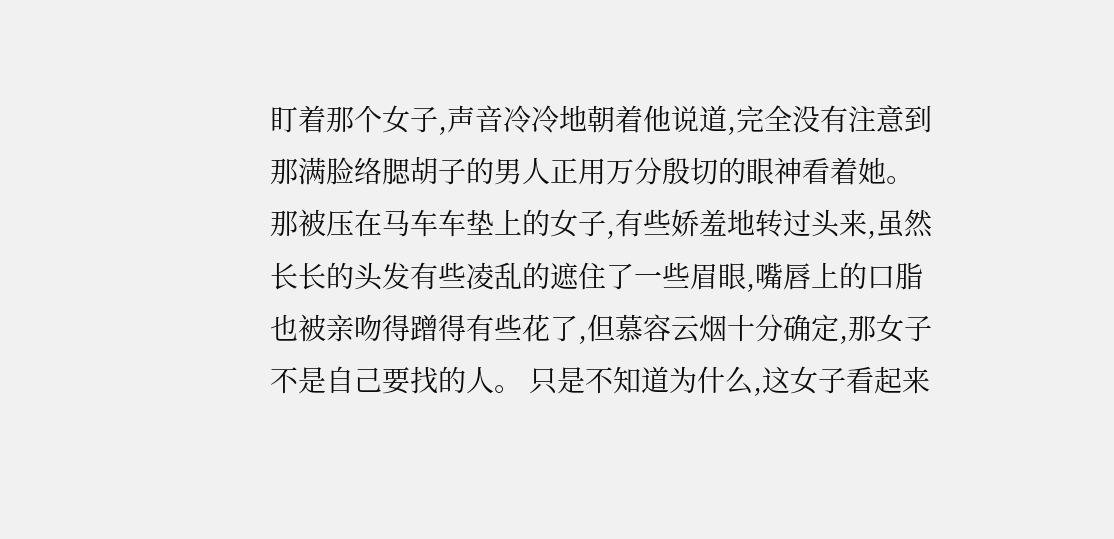盯着那个女子,声音冷冷地朝着他说道,完全没有注意到那满脸络腮胡子的男人正用万分殷切的眼神看着她。 那被压在马车车垫上的女子,有些娇羞地转过头来,虽然长长的头发有些凌乱的遮住了一些眉眼,嘴唇上的口脂也被亲吻得蹭得有些花了,但慕容云烟十分确定,那女子不是自己要找的人。 只是不知道为什么,这女子看起来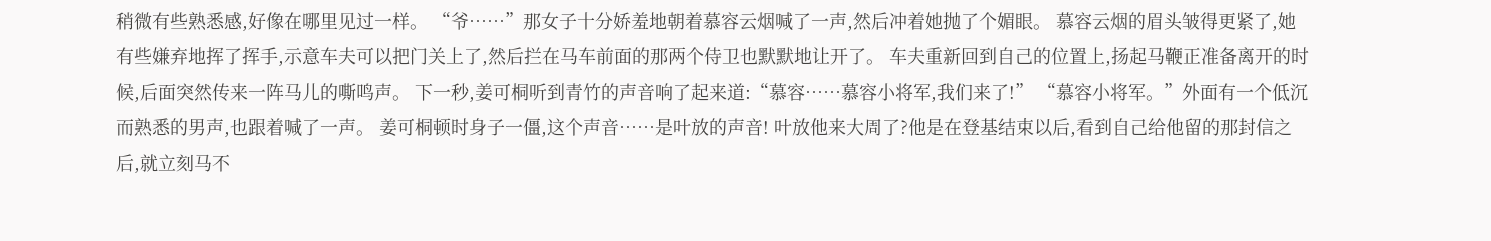稍微有些熟悉感,好像在哪里见过一样。 “爷……”那女子十分娇羞地朝着慕容云烟喊了一声,然后冲着她抛了个媚眼。 慕容云烟的眉头皱得更紧了,她有些嫌弃地挥了挥手,示意车夫可以把门关上了,然后拦在马车前面的那两个侍卫也默默地让开了。 车夫重新回到自己的位置上,扬起马鞭正准备离开的时候,后面突然传来一阵马儿的嘶鸣声。 下一秒,姜可桐听到青竹的声音响了起来道:“慕容……慕容小将军,我们来了!” “慕容小将军。”外面有一个低沉而熟悉的男声,也跟着喊了一声。 姜可桐顿时身子一僵,这个声音……是叶放的声音! 叶放他来大周了?他是在登基结束以后,看到自己给他留的那封信之后,就立刻马不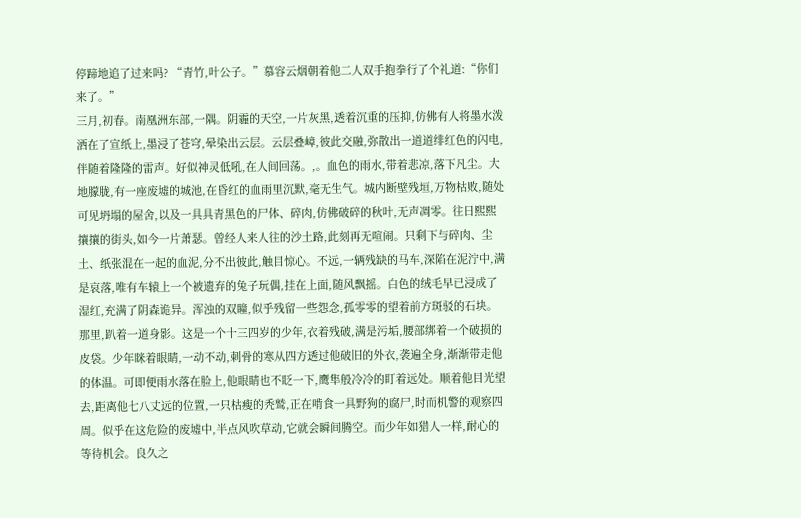停蹄地追了过来吗? “青竹,叶公子。”慕容云烟朝着他二人双手抱拳行了个礼道:“你们来了。”
三月,初春。南凰洲东部,一隅。阴霾的天空,一片灰黑,透着沉重的压抑,仿佛有人将墨水泼洒在了宣纸上,墨浸了苍穹,晕染出云层。云层叠嶂,彼此交融,弥散出一道道绯红色的闪电,伴随着隆隆的雷声。好似神灵低吼,在人间回荡。,。血色的雨水,带着悲凉,落下凡尘。大地朦胧,有一座废墟的城池,在昏红的血雨里沉默,毫无生气。城内断壁残垣,万物枯败,随处可见坍塌的屋舍,以及一具具青黑色的尸体、碎肉,仿佛破碎的秋叶,无声凋零。往日熙熙攘攘的街头,如今一片萧瑟。曾经人来人往的沙土路,此刻再无喧闹。只剩下与碎肉、尘土、纸张混在一起的血泥,分不出彼此,触目惊心。不远,一辆残缺的马车,深陷在泥泞中,满是哀落,唯有车辕上一个被遗弃的兔子玩偶,挂在上面,随风飘摇。白色的绒毛早已浸成了湿红,充满了阴森诡异。浑浊的双瞳,似乎残留一些怨念,孤零零的望着前方斑驳的石块。那里,趴着一道身影。这是一个十三四岁的少年,衣着残破,满是污垢,腰部绑着一个破损的皮袋。少年眯着眼睛,一动不动,刺骨的寒从四方透过他破旧的外衣,袭遍全身,渐渐带走他的体温。可即便雨水落在脸上,他眼睛也不眨一下,鹰隼般冷冷的盯着远处。顺着他目光望去,距离他七八丈远的位置,一只枯瘦的秃鹫,正在啃食一具野狗的腐尸,时而机警的观察四周。似乎在这危险的废墟中,半点风吹草动,它就会瞬间腾空。而少年如猎人一样,耐心的等待机会。良久之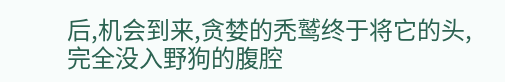后,机会到来,贪婪的秃鹫终于将它的头,完全没入野狗的腹腔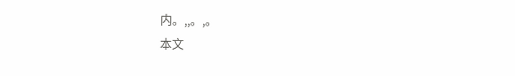内。,,。,。
本文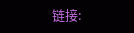链接: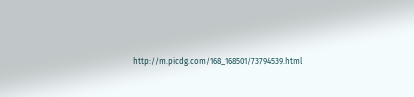http://m.picdg.com/168_168501/73794539.html